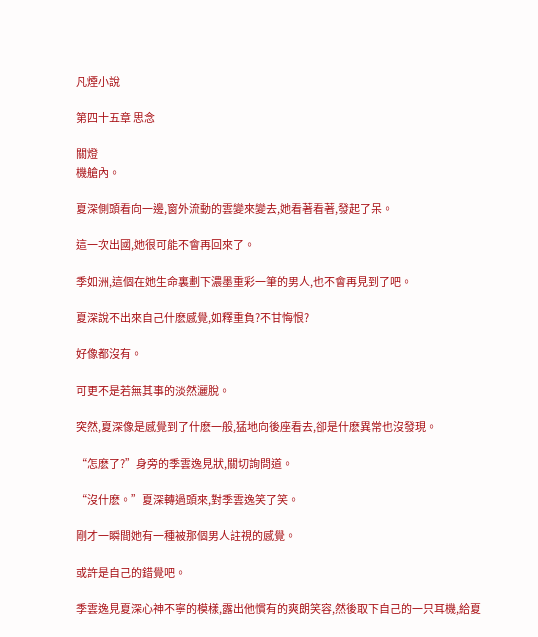凡煙小說

第四十五章 思念

關燈
機艙內。

夏深側頭看向一邊,窗外流動的雲變來變去,她看著看著,發起了呆。

這一次出國,她很可能不會再回來了。

季如洲,這個在她生命裏劃下濃墨重彩一筆的男人,也不會再見到了吧。

夏深說不出來自己什麽感覺,如釋重負?不甘悔恨?

好像都沒有。

可更不是若無其事的淡然灑脫。

突然,夏深像是感覺到了什麽一般,猛地向後座看去,卻是什麽異常也沒發現。

“怎麽了?”身旁的季雲逸見狀,關切詢問道。

“沒什麽。”夏深轉過頭來,對季雲逸笑了笑。

剛才一瞬間她有一種被那個男人註視的感覺。

或許是自己的錯覺吧。

季雲逸見夏深心神不寧的模樣,露出他慣有的爽朗笑容,然後取下自己的一只耳機,給夏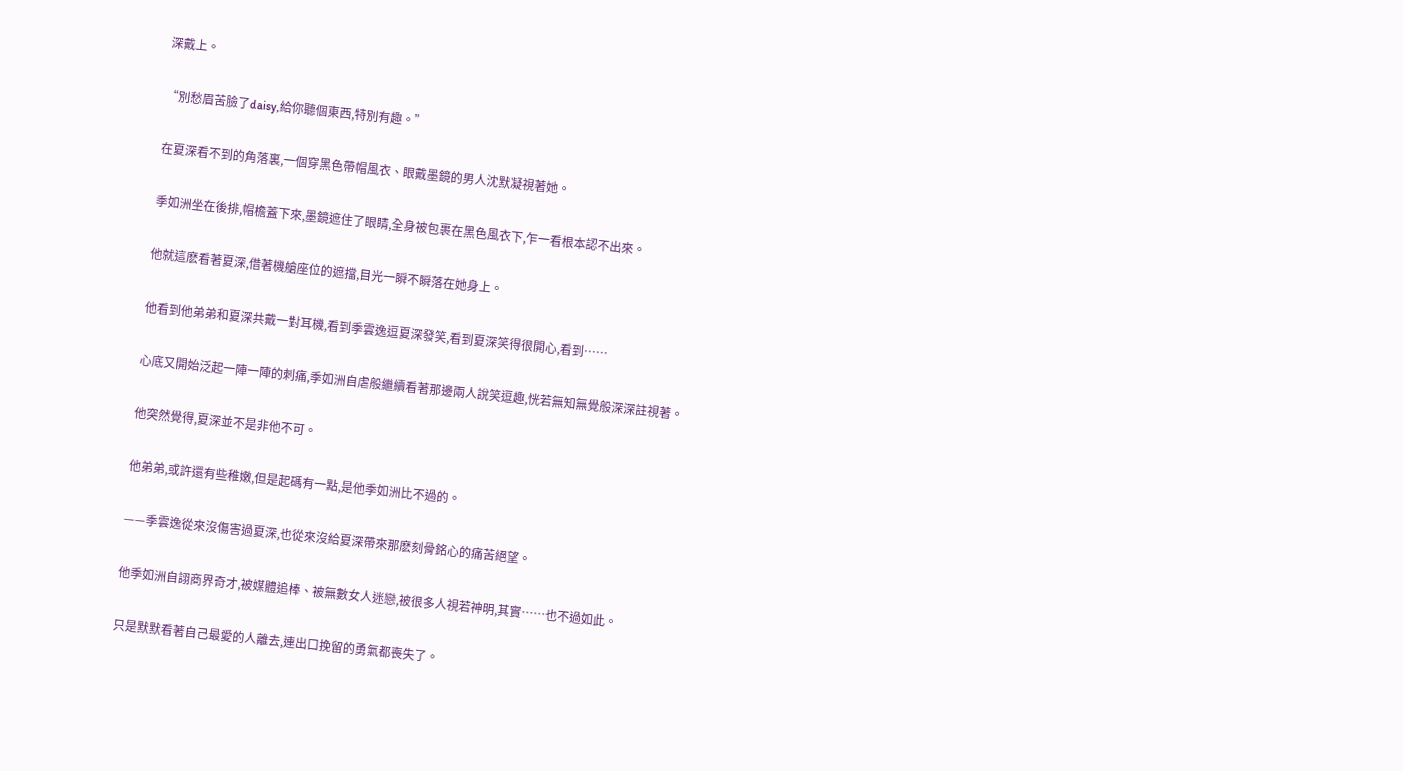深戴上。

“別愁眉苦臉了daisy,給你聽個東西,特別有趣。”

在夏深看不到的角落裏,一個穿黑色帶帽風衣、眼戴墨鏡的男人沈默凝視著她。

季如洲坐在後排,帽檐蓋下來,墨鏡遮住了眼睛,全身被包裹在黑色風衣下,乍一看根本認不出來。

他就這麽看著夏深,借著機艙座位的遮擋,目光一瞬不瞬落在她身上。

他看到他弟弟和夏深共戴一對耳機,看到季雲逸逗夏深發笑,看到夏深笑得很開心,看到……

心底又開始泛起一陣一陣的刺痛,季如洲自虐般繼續看著那邊兩人說笑逗趣,恍若無知無覺般深深註視著。

他突然覺得,夏深並不是非他不可。

他弟弟,或許還有些稚嫩,但是起碼有一點,是他季如洲比不過的。

——季雲逸從來沒傷害過夏深,也從來沒給夏深帶來那麽刻骨銘心的痛苦絕望。

他季如洲自詡商界奇才,被媒體追棒、被無數女人迷戀,被很多人視若神明,其實……也不過如此。

只是默默看著自己最愛的人離去,連出口挽留的勇氣都喪失了。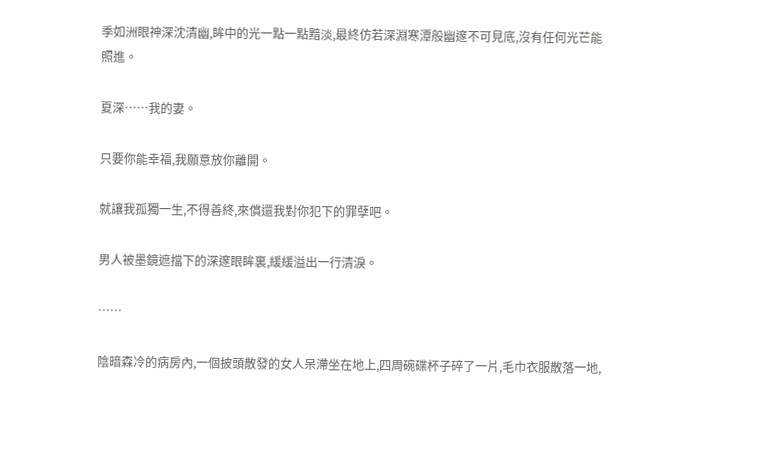季如洲眼神深沈清幽,眸中的光一點一點黯淡,最終仿若深淵寒潭般幽邃不可見底,沒有任何光芒能照進。

夏深……我的妻。

只要你能幸福,我願意放你離開。

就讓我孤獨一生,不得善終,來償還我對你犯下的罪孽吧。

男人被墨鏡遮擋下的深邃眼眸裏,緩緩溢出一行清淚。

……

陰暗森冷的病房內,一個披頭散發的女人呆滯坐在地上,四周碗碟杯子碎了一片,毛巾衣服散落一地,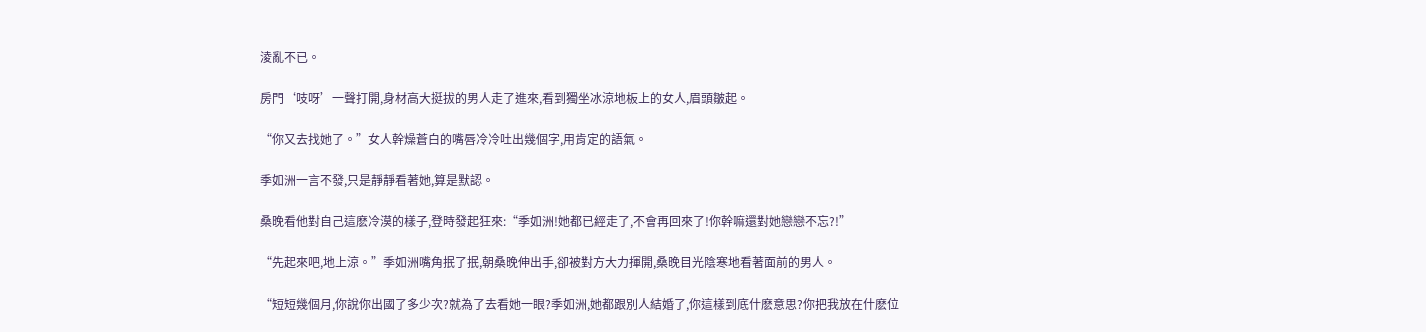淩亂不已。

房門‘吱呀’一聲打開,身材高大挺拔的男人走了進來,看到獨坐冰涼地板上的女人,眉頭皺起。

“你又去找她了。”女人幹燥蒼白的嘴唇冷冷吐出幾個字,用肯定的語氣。

季如洲一言不發,只是靜靜看著她,算是默認。

桑晚看他對自己這麽冷漠的樣子,登時發起狂來:“季如洲!她都已經走了,不會再回來了!你幹嘛還對她戀戀不忘?!”

“先起來吧,地上涼。”季如洲嘴角抿了抿,朝桑晚伸出手,卻被對方大力揮開,桑晚目光陰寒地看著面前的男人。

“短短幾個月,你說你出國了多少次?就為了去看她一眼?季如洲,她都跟別人結婚了,你這樣到底什麽意思?你把我放在什麽位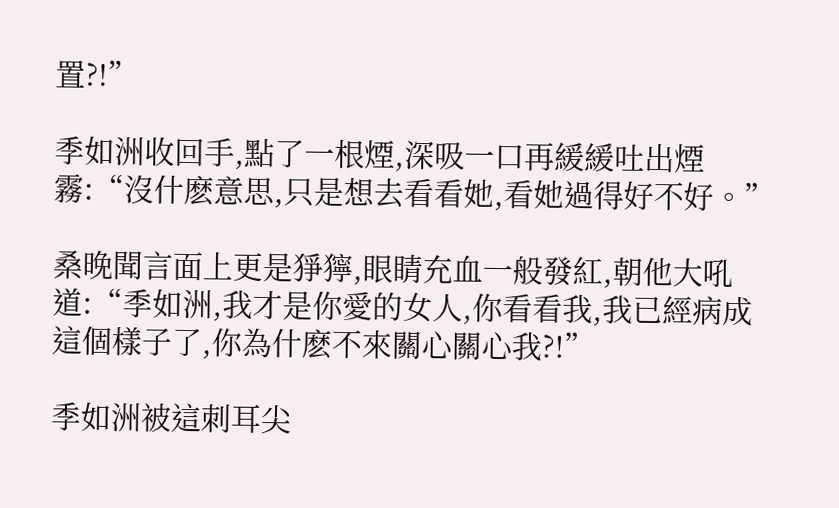置?!”

季如洲收回手,點了一根煙,深吸一口再緩緩吐出煙霧:“沒什麽意思,只是想去看看她,看她過得好不好。”

桑晚聞言面上更是猙獰,眼睛充血一般發紅,朝他大吼道:“季如洲,我才是你愛的女人,你看看我,我已經病成這個樣子了,你為什麽不來關心關心我?!”

季如洲被這刺耳尖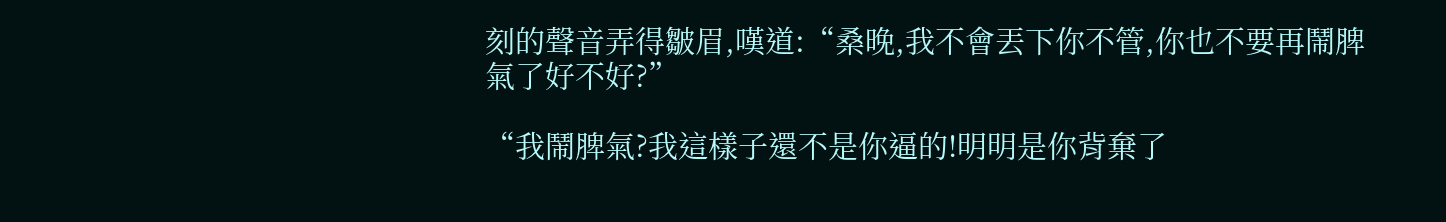刻的聲音弄得皺眉,嘆道:“桑晚,我不會丟下你不管,你也不要再鬧脾氣了好不好?”

“我鬧脾氣?我這樣子還不是你逼的!明明是你背棄了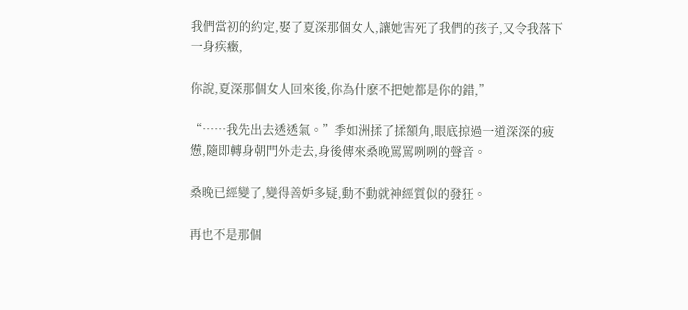我們當初的約定,娶了夏深那個女人,讓她害死了我們的孩子,又令我落下一身疾癥,

你說,夏深那個女人回來後,你為什麽不把她都是你的錯,”

“……我先出去透透氣。”季如洲揉了揉額角,眼底掠過一道深深的疲憊,隨即轉身朝門外走去,身後傳來桑晚罵罵咧咧的聲音。

桑晚已經變了,變得善妒多疑,動不動就神經質似的發狂。

再也不是那個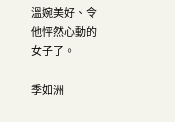溫婉美好、令他怦然心動的女子了。

季如洲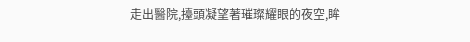走出醫院,擡頭凝望著璀璨耀眼的夜空,眸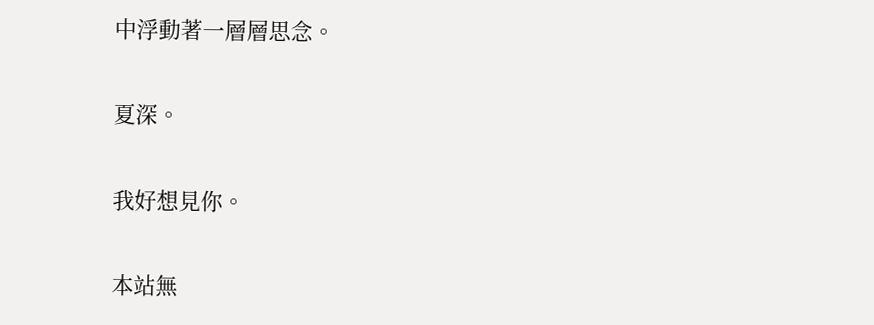中浮動著一層層思念。

夏深。

我好想見你。

本站無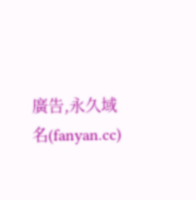廣告,永久域名(fanyan.cc)